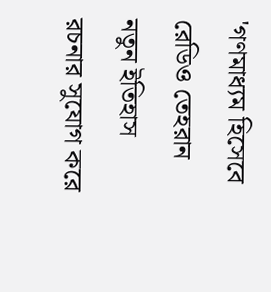'গণমাধ্যম হিসেবে রেডিও তেহরান নতুন ইতিহাস রচনার সুযোগ করে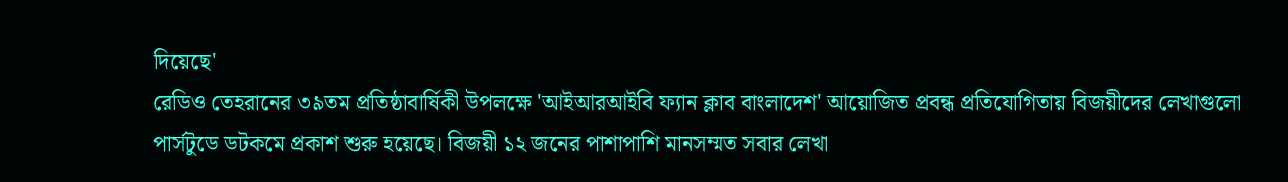দিয়েছে'
রেডিও তেহরানের ৩৯তম প্রতিষ্ঠাবার্ষিকী উপলক্ষে 'আইআরআইবি ফ্যান ক্লাব বাংলাদেশ' আয়োজিত প্রবন্ধ প্রতিযোগিতায় বিজয়ীদের লেখাগুলো পার্সটুডে ডটকমে প্রকাশ শুরু হয়েছে। বিজয়ী ১২ জনের পাশাপাশি মানসম্মত সবার লেখা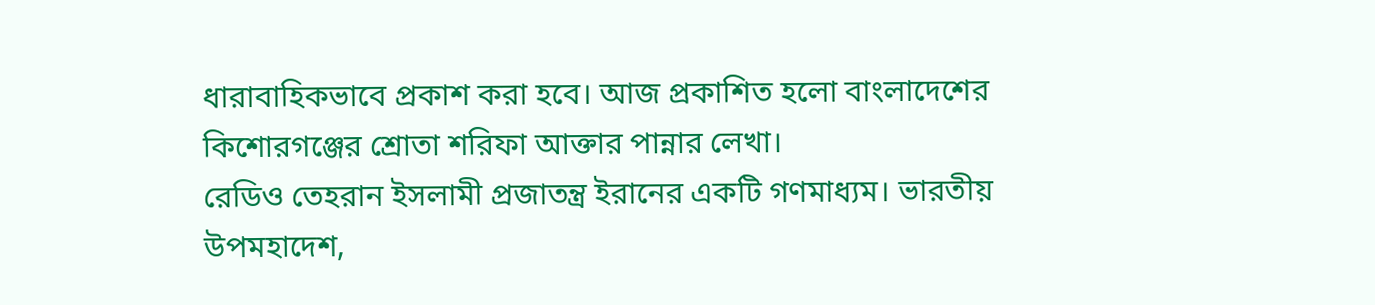ধারাবাহিকভাবে প্রকাশ করা হবে। আজ প্রকাশিত হলো বাংলাদেশের কিশোরগঞ্জের শ্রোতা শরিফা আক্তার পান্নার লেখা।
রেডিও তেহরান ইসলামী প্রজাতন্ত্র ইরানের একটি গণমাধ্যম। ভারতীয় উপমহাদেশ,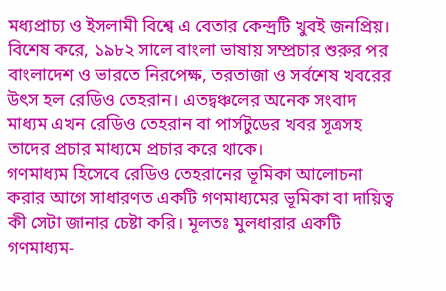মধ্যপ্রাচ্য ও ইসলামী বিশ্বে এ বেতার কেন্দ্রটি খুবই জনপ্রিয়। বিশেষ করে, ১৯৮২ সালে বাংলা ভাষায় সম্প্রচার শুরুর পর বাংলাদেশ ও ভারতে নিরপেক্ষ, তরতাজা ও সর্বশেষ খবরের উৎস হল রেডিও তেহরান। এতদ্বঞ্চলের অনেক সংবাদ মাধ্যম এখন রেডিও তেহরান বা পার্সটুডের খবর সূত্রসহ তাদের প্রচার মাধ্যমে প্রচার করে থাকে।
গণমাধ্যম হিসেবে রেডিও তেহরানের ভূমিকা আলোচনা করার আগে সাধারণত একটি গণমাধ্যমের ভূমিকা বা দায়িত্ব কী সেটা জানার চেষ্টা করি। মূলতঃ মুলধারার একটি গণমাধ্যম-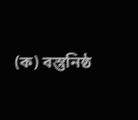(ক) বস্তুনিষ্ঠ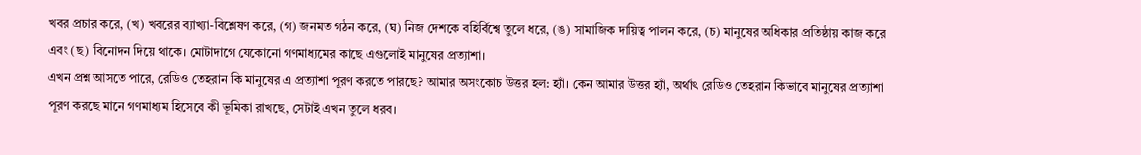খবর প্রচার করে, (খ) খবরের ব্যাখ্যা-বিশ্লেষণ করে, (গ) জনমত গঠন করে, (ঘ) নিজ দেশকে বহির্বিশ্বে তুলে ধরে, (ঙ) সামাজিক দায়িত্ব পালন করে, (চ) মানুষের অধিকার প্রতিষ্ঠায় কাজ করে এবং (ছ) বিনোদন দিয়ে থাকে। মোটাদাগে যেকোনো গণমাধ্যমের কাছে এগুলোই মানুষের প্রত্যাশা।
এখন প্রশ্ন আসতে পারে, রেডিও তেহরান কি মানুষের এ প্রত্যাশা পূরণ করতে পারছে? আমার অসংকোচ উত্তর হল: হ্যাঁ। কেন আমার উত্তর হ্যাঁ, অর্থাৎ রেডিও তেহরান কিভাবে মানুষের প্রত্যাশা পূরণ করছে মানে গণমাধ্যম হিসেবে কী ভূমিকা রাখছে, সেটাই এখন তুলে ধরব।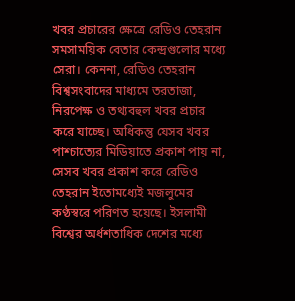খবর প্রচারের ক্ষেত্রে রেডিও তেহরান সমসাময়িক বেতার কেন্দ্রগুলোর মধ্যে সেরা। কেননা, রেডিও তেহরান বিশ্বসংবাদের মাধ্যমে তরতাজা, নিরপেক্ষ ও তথ্যবহুল খবর প্রচার করে যাচ্ছে। অধিকন্তু যেসব খবর পাশ্চাত্যের মিডিয়াতে প্রকাশ পায় না, সেসব খবর প্রকাশ করে রেডিও তেহরান ইতোমধ্যেই মজলুমের কণ্ঠস্বরে পরিণত হয়েছে। ইসলামী বিশ্বের অর্ধশতাধিক দেশের মধ্যে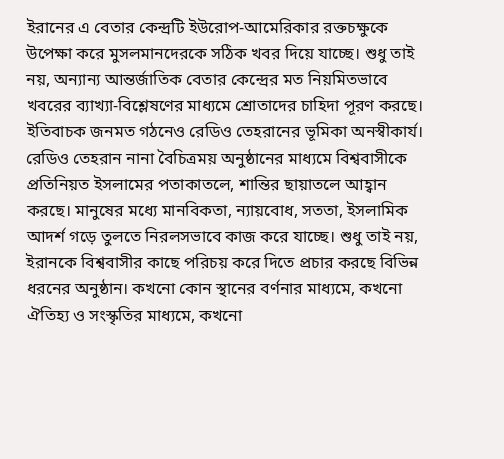ইরানের এ বেতার কেন্দ্রটি ইউরোপ-আমেরিকার রক্তচক্ষুকে উপেক্ষা করে মুসলমানদেরকে সঠিক খবর দিয়ে যাচ্ছে। শুধু তাই নয়, অন্যান্য আন্তর্জাতিক বেতার কেন্দ্রের মত নিয়মিতভাবে খবরের ব্যাখ্যা-বিশ্লেষণের মাধ্যমে শ্রোতাদের চাহিদা পূরণ করছে।
ইতিবাচক জনমত গঠনেও রেডিও তেহরানের ভূমিকা অনস্বীকার্য। রেডিও তেহরান নানা বৈচিত্রময় অনুষ্ঠানের মাধ্যমে বিশ্ববাসীকে প্রতিনিয়ত ইসলামের পতাকাতলে, শান্তির ছায়াতলে আহ্বান করছে। মানুষের মধ্যে মানবিকতা, ন্যায়বোধ, সততা, ইসলামিক আদর্শ গড়ে তুলতে নিরলসভাবে কাজ করে যাচ্ছে। শুধু তাই নয়, ইরানকে বিশ্ববাসীর কাছে পরিচয় করে দিতে প্রচার করছে বিভিন্ন ধরনের অনুষ্ঠান। কখনো কোন স্থানের বর্ণনার মাধ্যমে, কখনো ঐতিহ্য ও সংস্কৃতির মাধ্যমে, কখনো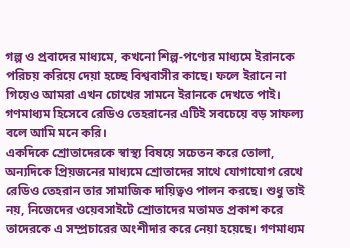গল্প ও প্রবাদের মাধ্যমে, কখনো শিল্প-পণ্যের মাধ্যমে ইরানকে পরিচয় করিয়ে দেয়া হচ্ছে বিশ্ববাসীর কাছে। ফলে ইরানে না গিয়েও আমরা এখন চোখের সামনে ইরানকে দেখতে পাই। গণমাধ্যম হিসেবে রেডিও তেহরানের এটিই সবচেয়ে বড় সাফল্য বলে আমি মনে করি।
একদিকে শ্রোতাদেরকে স্বাস্থ্য বিষয়ে সচেতন করে তোলা, অন্যদিকে প্রিয়জনের মাধ্যমে শ্রোতাদের সাথে যোগাযোগ রেখে রেডিও তেহরান তার সামাজিক দায়িত্বও পালন করছে। শুধু তাই নয়, নিজেদের ওয়েবসাইটে শ্রোতাদের মতামত প্রকাশ করে তাদেরকে এ সম্প্রচারের অংশীদার করে নেয়া হয়েছে। গণমাধ্যম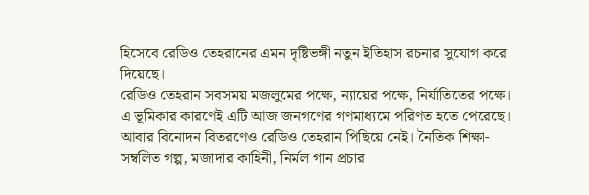হিসেবে রেডিও তেহরানের এমন দৃষ্টিভঙ্গী নতুন ইতিহাস রচনার সুযোগ করে দিয়েছে।
রেডিও তেহরান সবসময় মজলুমের পক্ষে, ন্যায়ের পক্ষে, নির্যাতিতের পক্ষে। এ ভূমিকার কারণেই এটি আজ জনগণের গণমাধ্যমে পরিণত হতে পেরেছে। আবার বিনোদন বিতরণেও রেডিও তেহরান পিছিয়ে নেই। নৈতিক শিক্ষা-সম্বলিত গল্প, মজাদার কাহিনী, নির্মল গান প্রচার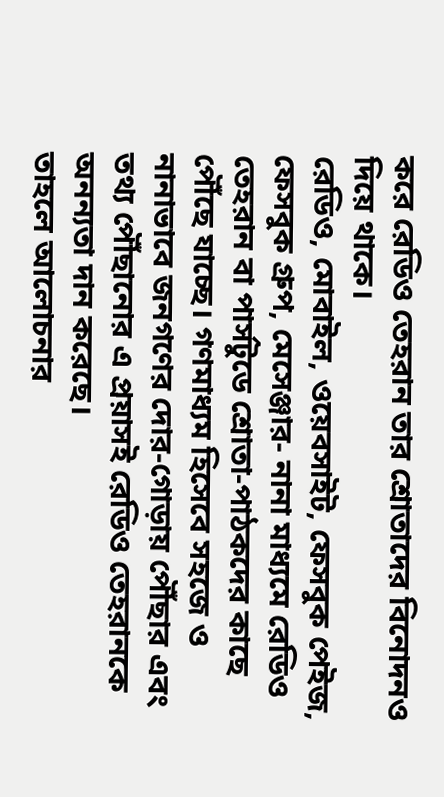করে রেডিও তেহরান তার শ্রোতাদের বিনোদনও দিয়ে থাকে।
রেডিও, মোবাইল, ওয়েবসাইট, ফেসবুক পেইজ, ফেসবুক গ্রুপ, মেসেঞ্জার- নানা মাধ্যমে রেডিও তেহরান বা পার্সটুডে শ্রোতা-পাঠকদের কাছে পৌঁছে যাচ্ছে। গণমাধ্যম হিসেবে সহজে ও নানাভাবে জনগণের দোর-গোড়ায় পৌঁছার এবং তথ্য পৌঁছানোর এ প্রয়াসই রেডিও তেহরানকে অনন্যতা দান করেছে।
তাহলে আলোচনার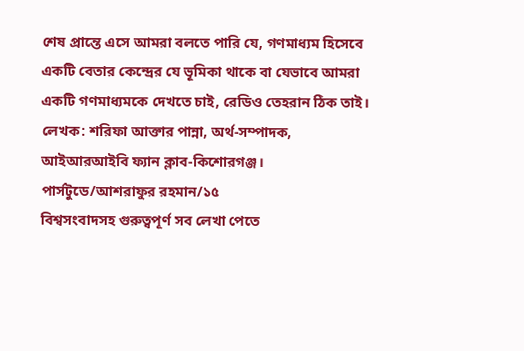শেষ প্রান্তে এসে আমরা বলতে পারি যে, গণমাধ্যম হিসেবে একটি বেতার কেন্দ্রের যে ভূমিকা থাকে বা যেভাবে আমরা একটি গণমাধ্যমকে দেখতে চাই, রেডিও তেহরান ঠিক তাই।
লেখক: শরিফা আক্তার পান্না, অর্থ-সম্পাদক, আইআরআইবি ফ্যান ক্লাব-কিশোরগঞ্জ।
পার্সটুডে/আশরাফুর রহমান/১৫
বিশ্বসংবাদসহ গুরুত্বপূর্ণ সব লেখা পেতে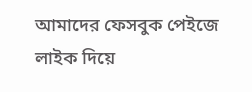আমাদের ফেসবুক পেইজে লাইক দিয়ে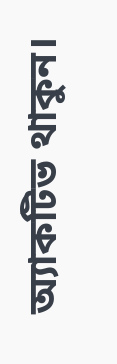অ্যাকটিভ থাকুন।